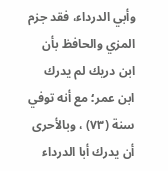وأبي الدرداء، فقد جزم المزي والحافظ بأن ابن دريك لم يدرك ابن عمر؛ مع أنه توفي سنة (٧٣) ، وبالأحرى أن يدرك أبا الدرداء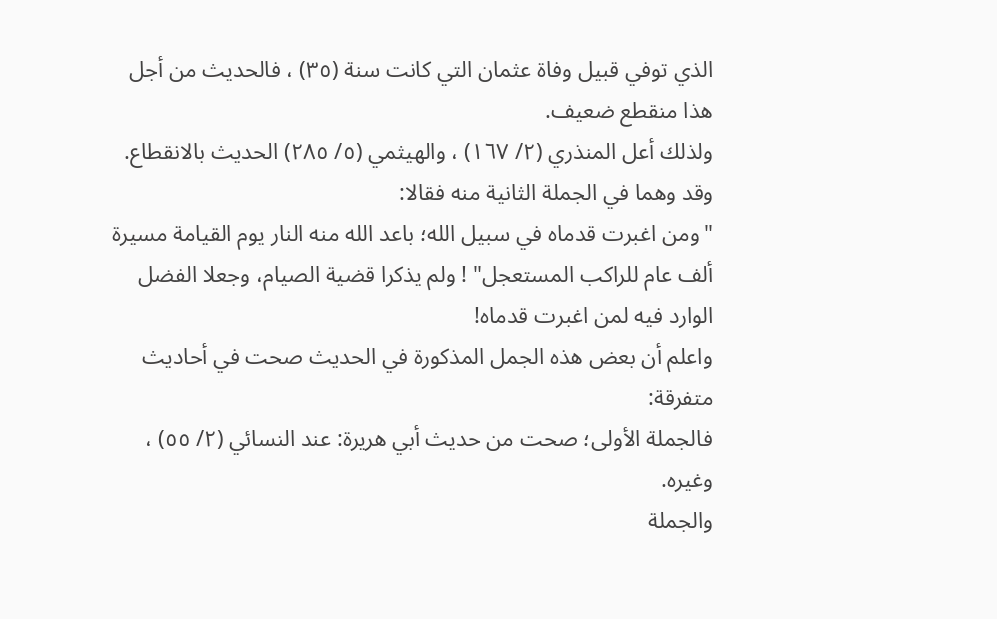الذي توفي قبيل وفاة عثمان التي كانت سنة (٣٥) ، فالحديث من أجل هذا منقطع ضعيف.
ولذلك أعل المنذري (٢/ ١٦٧) ، والهيثمي (٥/ ٢٨٥) الحديث بالانقطاع.
وقد وهما في الجملة الثانية منه فقالا:
"ومن اغبرت قدماه في سبيل الله؛ باعد الله منه النار يوم القيامة مسيرة ألف عام للراكب المستعجل" ! ولم يذكرا قضية الصيام، وجعلا الفضل الوارد فيه لمن اغبرت قدماه!
واعلم أن بعض هذه الجمل المذكورة في الحديث صحت في أحاديث متفرقة:
فالجملة الأولى؛ صحت من حديث أبي هريرة: عند النسائي (٢/ ٥٥) ، وغيره.
والجملة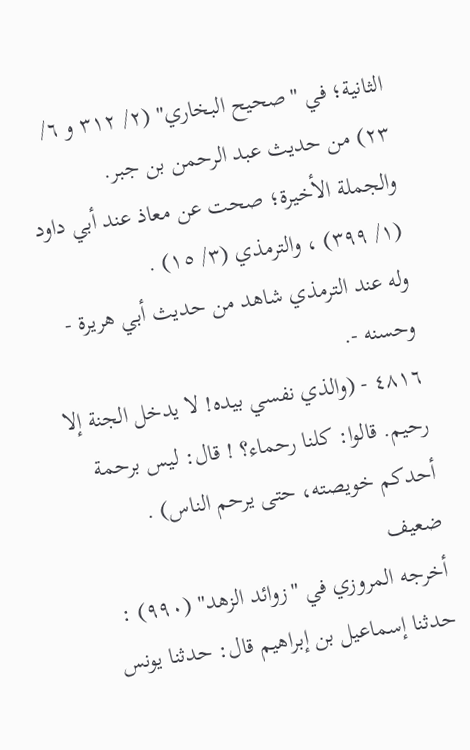الثانية؛ في "صحيح البخاري" (٢/ ٣١٢ و ٦/ ٢٣) من حديث عبد الرحمن بن جبر.
والجملة الأخيرة؛ صحت عن معاذ عند أبي داود (١/ ٣٩٩) ، والترمذي (٣/ ١٥) .
وله عند الترمذي شاهد من حديث أبي هريرة - وحسنه -.
٤٨١٦ - (والذي نفسي بيده! لا يدخل الجنة إلا رحيم. قالوا: كلنا رحماء؟ ! قال: ليس برحمة أحدكم خويصته، حتى يرحم الناس) .
ضعيف
أخرجه المروزي في "زوائد الزهد" (٩٩٠) : حدثنا إسماعيل بن إبراهيم قال: حدثنا يونس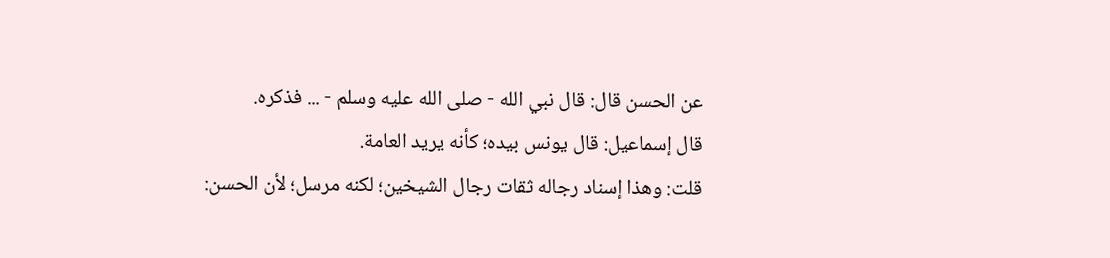عن الحسن قال: قال نبي الله - صلى الله عليه وسلم - ... فذكره.
قال إسماعيل: قال يونس بيده؛ كأنه يريد العامة.
قلت: وهذا إسناد رجاله ثقات رجال الشيخين؛ لكنه مرسل؛ لأن الحسن: